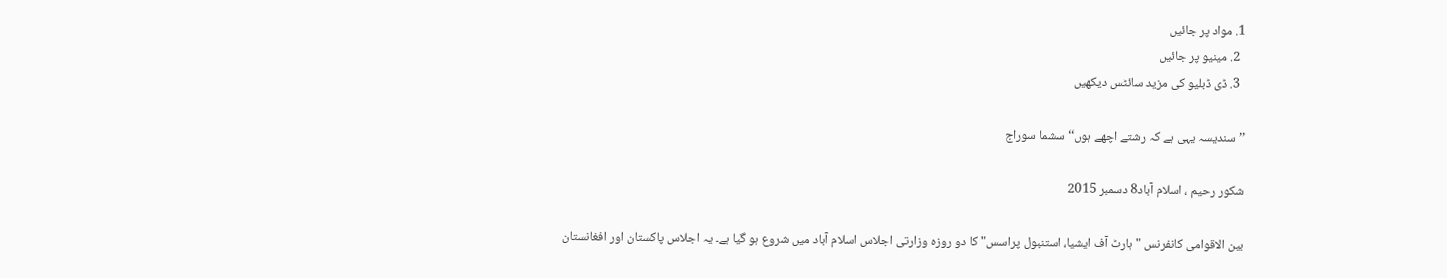1. مواد پر جائیں
  2. مینیو پر جائیں
  3. ڈی ڈبلیو کی مزید سائٹس دیکھیں

’’سندیسہ یہی ہے کہ رشتے اچھے ہوں‘‘ سشما سوراج

شکور رحیم ، اسلام آباد8 دسمبر 2015

بین الاقوامی کانفرنس "ہارٹ آف ایشیا، استنبول پراسس" کا دو روزہ وزارتی اجلاس اسلام آباد میں شروع ہو گیا ہے۔ یہ اجلاس پاکستان اور افغانستان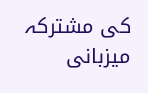کی مشترکہ میزبانی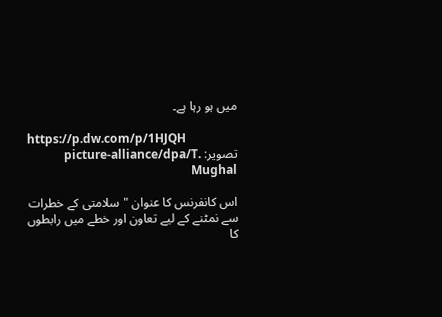میں ہو رہا ہے۔

https://p.dw.com/p/1HJQH
تصویر: picture-alliance/dpa/T. Mughal

اس کانفرنس کا عنوان "سلامتی کے خطرات سے نمٹنے کے لیے تعاون اور خطے میں رابطوں کا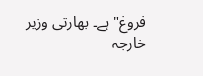فروغ" ہے۔ بھارتی وزیر خارجہ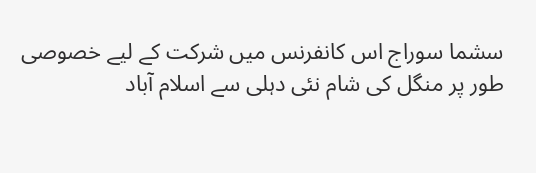سشما سوراج اس کانفرنس میں شرکت کے لیے خصوصی طور پر منگل کی شام نئی دہلی سے اسلام آباد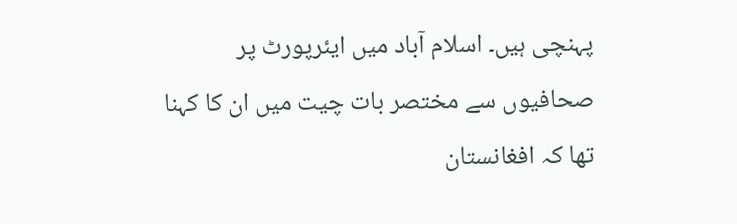پہنچی ہیں۔ اسلام آباد میں ایئرپورٹ پر صحافیوں سے مختصر بات چیت میں ان کا کہنا تھا کہ افغانستان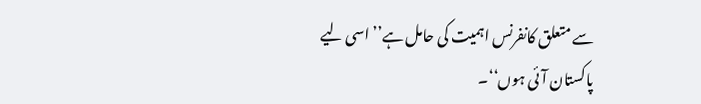سے متعلق کانفرنس اہمیت کی حامل ہے’’ اسی لیے پاکستان آئی ہوں‘‘۔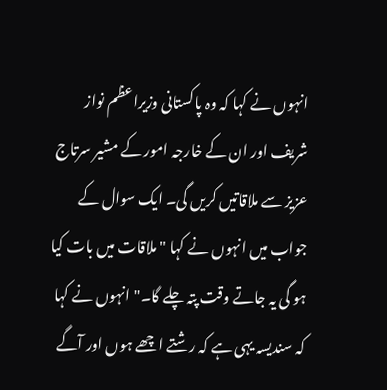انہوں نے کہا کہ وہ پاکستانی وزیراعظم نواز شریف اور ان کے خارجہ امور کے مشیر سرتاج عزیز سے ملاقاتیں کریں گی۔ ایک سوال کے جواب میں انہوں نے کہا "ملاقات میں بات کیا ہو گی یہ جاتے وقت پتہ چلے گا۔" انہوں نے کہا کہ سندیسہ یہی ہے کہ رشتے اچھے ہوں اور آگے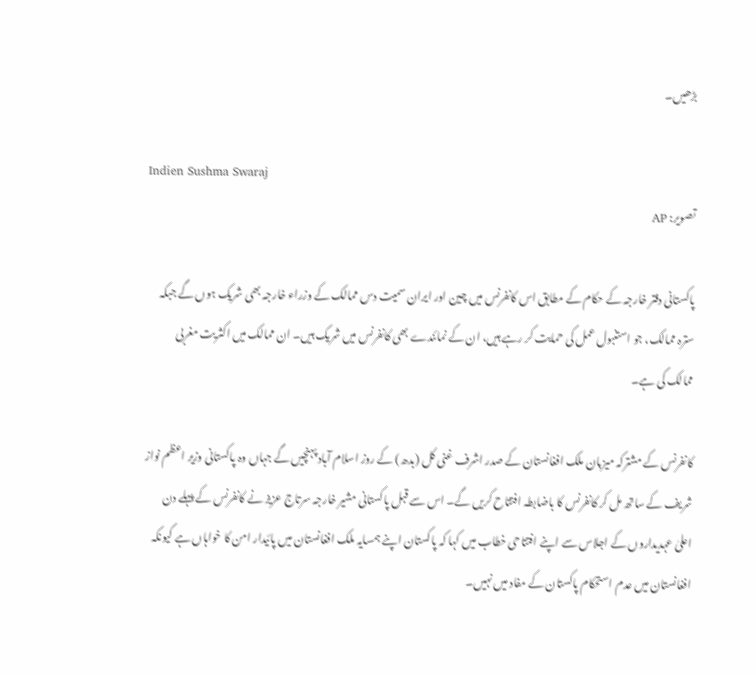بڑھیں۔

Indien Sushma Swaraj
تصویر: AP

پاکستانی دفتر خارجہ کے حکام کے مطابق اس کانفرنس میں چین اور ایران سمیت دس ممالک کے وزراء خارجہ بھی شریک ہوں گے جبکہ سترہ ممالک، جو استنبول عمل کی حمایت کر رہے ہیں، ان کے نمائندے بھی کانفرنس میں شریک ہیں۔ ان ممالک میں اکثریت مغربی ممالک کی ہے۔

کانفرنس کے مشترکہ میزبان ملک افغانستان کے صدر اشرف غنی کل (بدھ) کے روز اسلام آباد پہنچیں گے جہاں وہ پاکستانی وزیر اعظم نواز شریف کے ساتھ مل کر کانفرنس کا باضابطہ افتتاح کریں گے۔ اس سے قبل پاکستانی مشیر خارجہ سرتاج عزیز نے کانفرنس کے پہلے دن اعلیٰ عہدیداروں کے اجلاس سے اپنے افتتاحی خطاب میں کہا کہ پاکستان اپنے ہمسایہ ملک افغانستان میں پائیدار امن کا خواہاں ہے کیونکہ افغانستان میں عدم استحکام پاکستان کے مفاد میں نہیں۔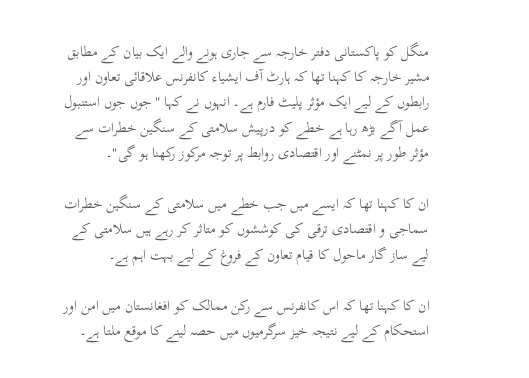منگل کو پاکستانی دفتر خارجہ سے جاری ہونے والے ایک بیان کے مطابق مشیر خارجہ کا کہنا تھا کہ ہارٹ آف ایشیاء کانفرنس علاقائی تعاون اور رابطوں کے لیے ایک مؤثر پلیٹ فارم ہے۔ انہوں نے کہا "جوں جوں استنبول عمل آگے بڑھ رہا ہے خطے کو درپیش سلامتی کے سنگین خطرات سے مؤثر طور پر نمٹنے اور اقتصادی روابط پر توجہ مرکوز رکھنا ہو گی"۔

ان کا کہنا تھا کہ ایسے میں جب خطے میں سلامتی کے سنگین خطرات سماجی و اقتصادی ترقی کی کوششوں کو متاثر کر رہے ہیں سلامتی کے لیے ساز گار ماحول کا قیام تعاون کے فروغ کے لیے بہت اہم ہے۔

ان کا کہنا تھا کہ اس کانفرنس سے رکن ممالک کو افغانستان میں امن اور استحکام کے لیے نتیجہ خیز سرگرمیوں میں حصہ لینے کا موقع ملتا ہے۔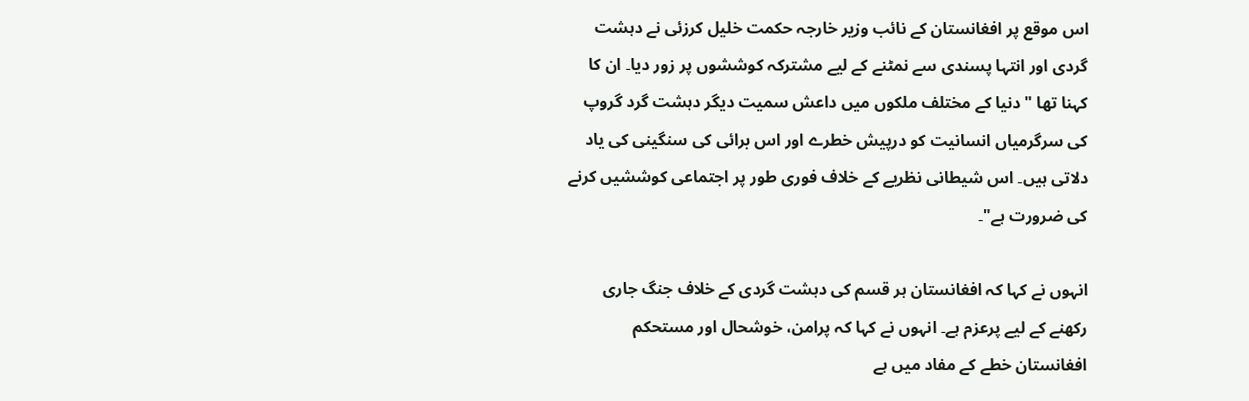اس موقع پر افغانستان کے نائب وزیر خارجہ حکمت خلیل کرزئی نے دہشت گردی اور انتہا پسندی سے نمٹنے کے لیے مشترکہ کوششوں پر زور دیا۔ ان کا کہنا تھا "دنیا کے مختلف ملکوں میں داعش سمیت دیگر دہشت گرد گروپ کی سرگرمیاں انسانیت کو درپیش خطرے اور اس برائی کی سنگینی کی یاد دلاتی ہیں۔ اس شیطانی نظریے کے خلاف فوری طور پر اجتماعی کوششیں کرنے کی ضرورت ہے"۔

انہوں نے کہا کہ افغانستان ہر قسم کی دہشت گردی کے خلاف جنگ جاری رکھنے کے لیے پرعزم ہے۔ انہوں نے کہا کہ پرامن، خوشحال اور مستحکم افغانستان خطے کے مفاد میں ہے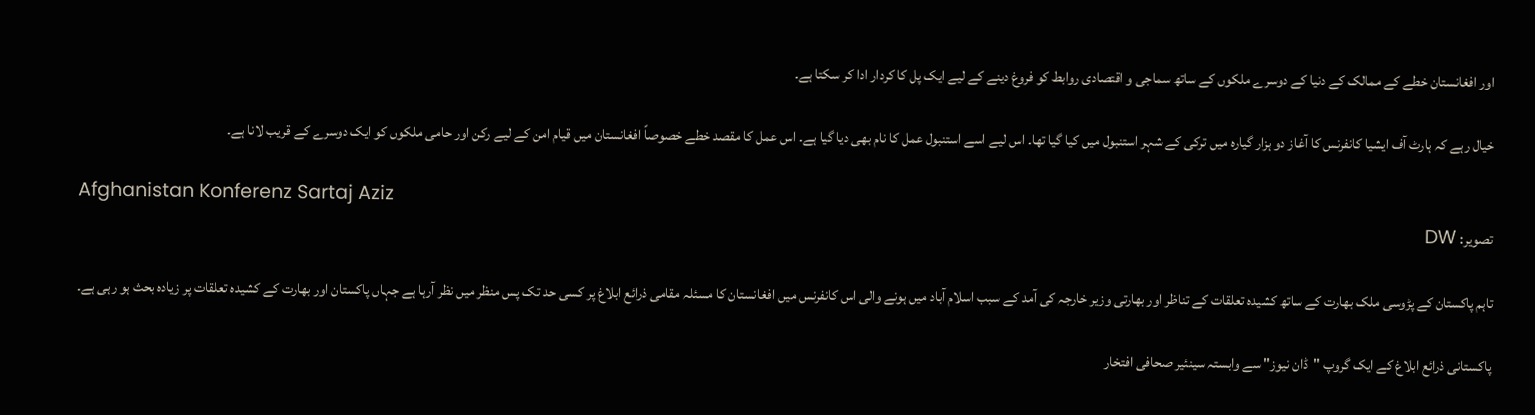اور افغانستان خطے کے ممالک کے دنیا کے دوسرے ملکوں کے ساتھ سماجی و اقتصادی روابط کو فروغ دینے کے لیے ایک پل کا کردار ادا کر سکتا ہے۔

خیال رہے کہ ہارٹ آف ایشیا کانفرنس کا آغاز دو ہزار گیارہ میں ترکی کے شہر استنبول میں کیا گیا تھا۔ اس لیے اسے استنبول عمل کا نام بھی دیا گیا ہے۔ اس عمل کا مقصد خطے خصوصاً افغانستان میں قیام امن کے لیے رکن اور حامی ملکوں کو ایک دوسرے کے قریب لانا ہے۔

Afghanistan Konferenz Sartaj Aziz
تصویر: DW

تاہم پاکستان کے پڑوسی ملک بھارت کے ساتھ کشیدہ تعلقات کے تناظر اور بھارتی وزیر خارجہ کی آمد کے سبب اسلام آباد میں ہونے والی اس کانفرنس میں افغانستان کا مسئلہ مقامی ذرائع ابلاغ پر کسی حد تک پس منظر میں نظر آرہا ہے جہاں پاکستان اور بھارت کے کشیدہ تعلقات پر زیادہ بحث ہو رہی ہے۔

پاکستانی ذرائع ابلاغ کے ایک گروپ "ڈان نیوز" سے وابستہ سینئیر صحافی افتخار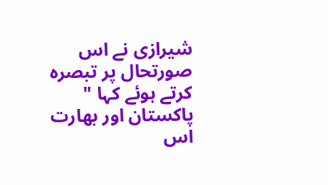شیرازی نے اس صورتحال پر تبصرہ کرتے ہوئے کہا " پاکستان اور بھارت اس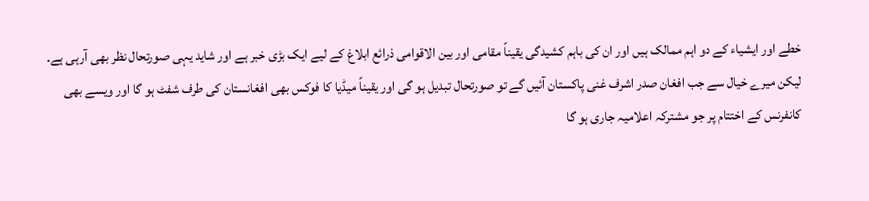خطے اور ایشیاء کے دو اہم ممالک ہیں اور ان کی باہم کشیدگی یقیناً مقامی اور بین الاقوامی ذرائع ابلاغ کے لیے ایک بڑی خبر ہے اور شاید یہی صورتحال نظر بھی آرہی ہے۔ لیکن میرے خیال سے جب افغان صدر اشرف غنی پاکستان آئیں گے تو صورتحال تبدیل ہو گی اور یقیناً میڈیا کا فوکس بھی افغانستان کی طرف شفٹ ہو گا اور ویسے بھی کانفرنس کے اختتام پر جو مشترکہ اعلامیہ جاری ہو گا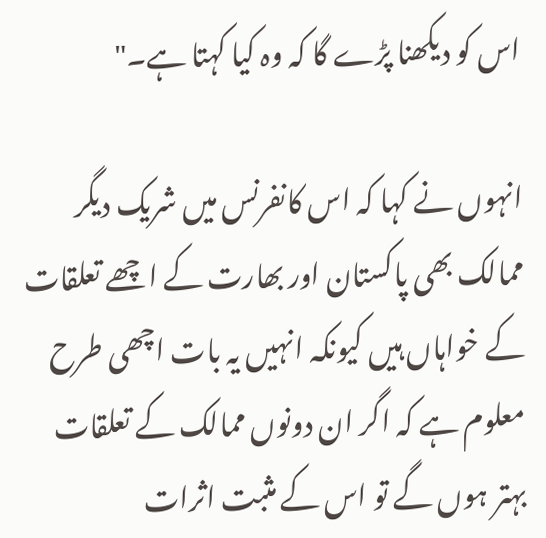اس کو دیکھنا پڑے گا کہ وہ کیا کہتا ہے۔"

انہوں نے کہا کہ اس کانفرنس میں شریک دیگر ممالک بھی پاکستان اور بھارت کے اچھے تعلقات کے خواہاں ہیں کیونکہ انہیں یہ بات اچھی طرح معلوم ہے کہ اگر ان دونوں ممالک کے تعلقات بہتر ہوں گے تو اس کے مثبت اثرات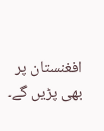افغنستان پر بھی پڑیں گے۔